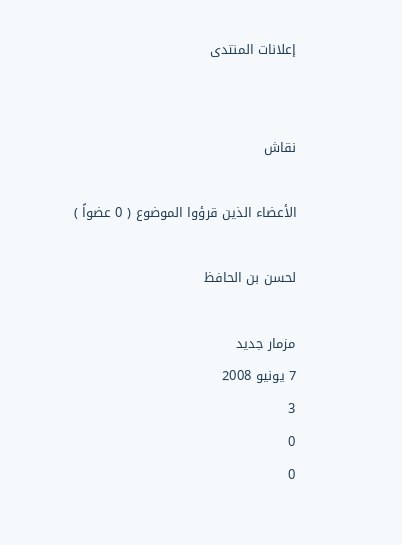إعلانات المنتدى


نقاش

الأعضاء الذين قرؤوا الموضوع ( 0 عضواً )

لحسن بن الحافظ

مزمار جديد
7 يونيو 2008
3
0
0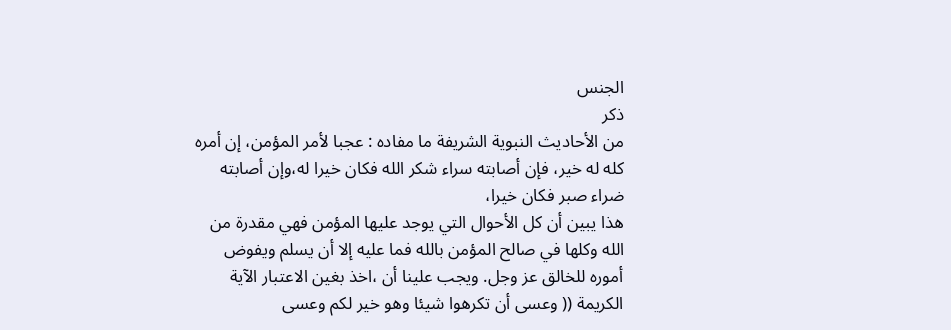الجنس
ذكر
من الأحاديث النبوية الشريفة ما مفاده : عجبا لأمر المؤمن، إن أمره كله له خير، فإن أصابته سراء شكر الله فكان خيرا له،وإن أصابته ضراء صبر فكان خيرا،
هذا يبين أن كل الأحوال التي يوجد عليها المؤمن فهي مقدرة من الله وكلها في صالح المؤمن بالله فما عليه إلا أن يسلم ويفوض أموره للخالق عز وجل. ويجب علينا أن ،اخذ بغين الاعتبار الآية الكريمة (( وعسى أن تكرهوا شيئا وهو خير لكم وعسى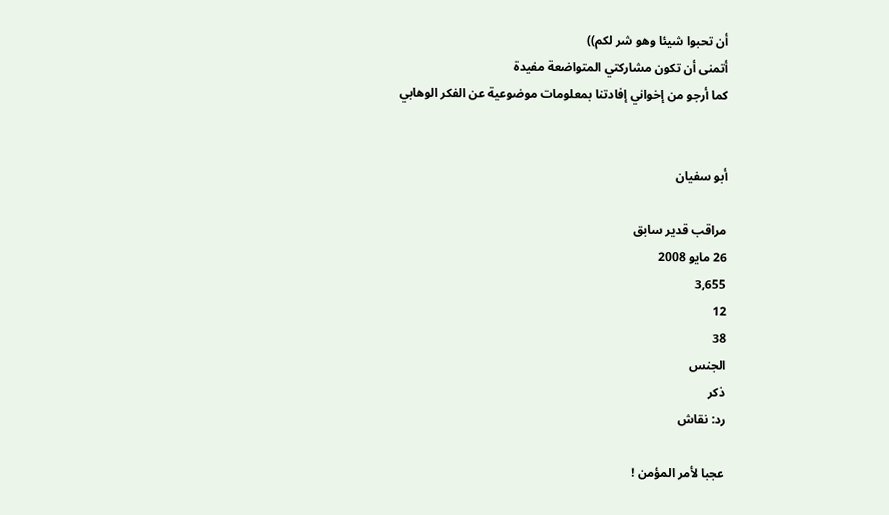أن تحبوا شيئا وهو شر لكم))
أتمنى أن تكون مشاركتي المتواضعة مفيدة
كما أرجو من إخواني إفادتنا بمعلومات موضوعية عن الفكر الوهابي


أبو سفيان

مراقب قدير سابق
26 مايو 2008
3,655
12
38
الجنس
ذكر
رد: نقاش

عجبا لأمر المؤمن !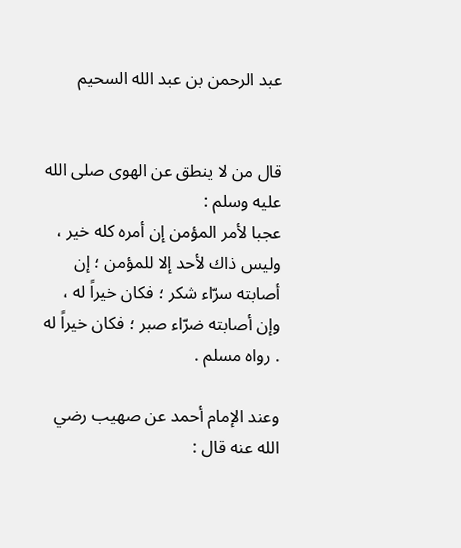عبد الرحمن بن عبد الله السحيم


قال من لا ينطق عن الهوى صلى الله عليه وسلم :
عجبا لأمر المؤمن إن أمره كله خير ، وليس ذاك لأحد إلا للمؤمن ؛ إن أصابته سرّاء شكر ؛ فكان خيراً له ، وإن أصابته ضرّاء صبر ؛ فكان خيراً له . رواه مسلم .

وعند الإمام أحمد عن صهيب رضي الله عنه قال :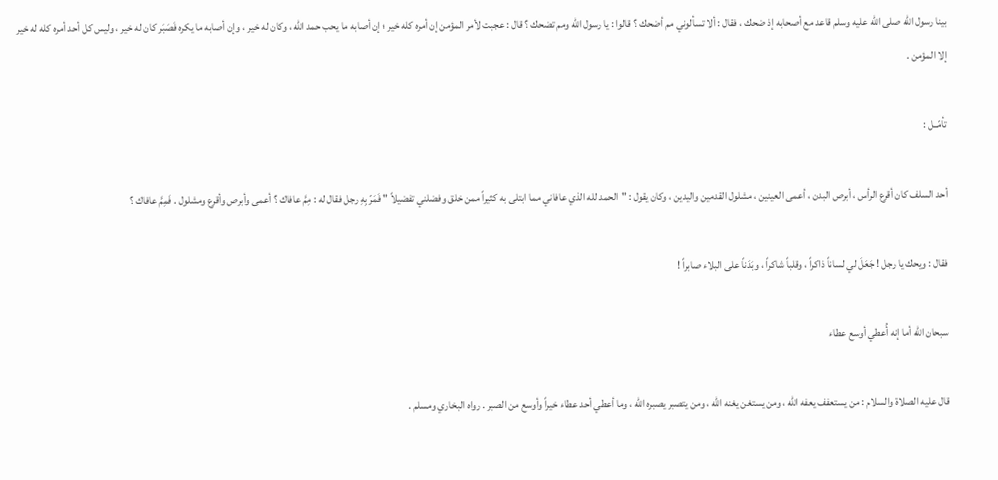بينا رسول الله صلى الله عليه وسلم قاعد مع أصحابه إذ ضحك ، فقال : ألا تسألوني مم أضحك ؟ قالوا : يا رسول الله ومم تضحك ؟ قال : عجبت لأمر المؤمن إن أمره كله خير ؛ إن أصابه ما يحب حمد الله ، وكان له خير ، وإن أصابه ما يكره فَصَبَر كان له خير ، وليس كل أحد أمره كله له خير إلا المؤمن .

تأمّــل :

أحد السلف كان أقرع الرأس ، أبرص البدن ، أعمى العينين ، مشلول القدمين واليدين ، وكان يقول : "الحمد لله الذي عافاني مما ابتلى به كثيراً ممن خلق وفضلني تفضيلاً " فَمَرّ بِهِ رجل فقال له : مِمَّ عافاك ؟ أعمى وأبرص وأقرع ومشلول . فَمِمَّ عافاك ؟

فقال : ويحك يا رجل ! جَعَلَ لي لساناً ذاكراً ، وقلباً شاكراً ، وبَدَناً على البلاء صابراً !

سبحان الله أما إنه أُعطي أوسع عطاء

قال عليه الصلاة والسلام : من يستعفف يعفه الله ، ومن يستغن يغنه الله ، ومن يتصبر يصبره الله ، وما أعطي أحد عطاء خيراً وأوسع من الصبر . رواه البخاري ومسلم .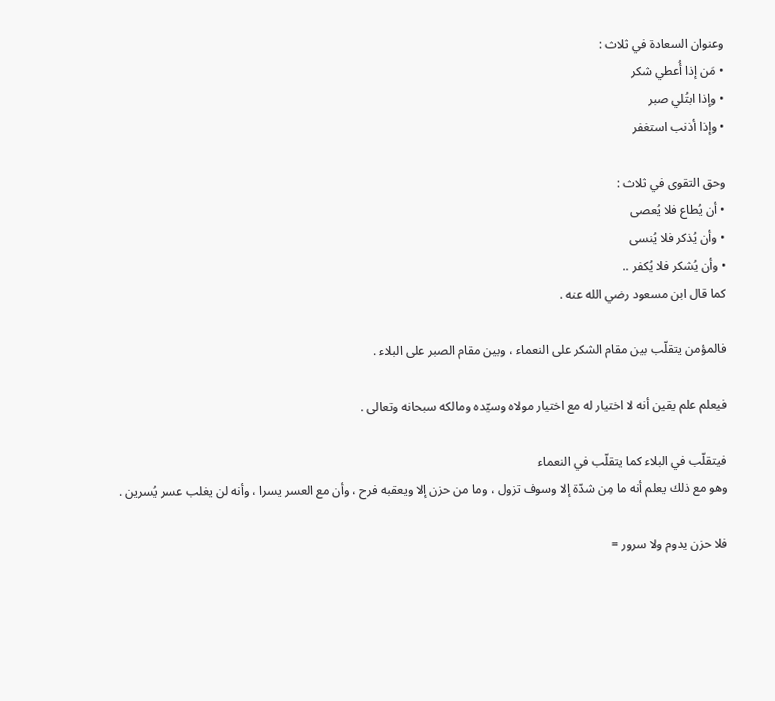وعنوان السعادة في ثلاث :
• مَن إذا أُعطي شكر
• وإذا ابتُلي صبر
• وإذا أذنب استغفر

وحق التقوى في ثلاث :
• أن يُطاع فلا يُعصى
• وأن يُذكر فلا يُنسى
• وأن يُشكر فلا يُكفر ..
كما قال ابن مسعود رضي الله عنه .

فالمؤمن يتقلّب بين مقام الشكر على النعماء ، وبين مقام الصبر على البلاء .

فيعلم علم يقين أنه لا اختيار له مع اختيار مولاه وسيّده ومالكه سبحانه وتعالى .

فيتقلّب في البلاء كما يتقلّب في النعماء
وهو مع ذلك يعلم أنه ما مِن شدّة إلا وسوف تزول ، وما من حزن إلا ويعقبه فرح ، وأن مع العسر يسرا ، وأنه لن يغلب عسر يُسرين .

فلا حزن يدوم ولا سرور =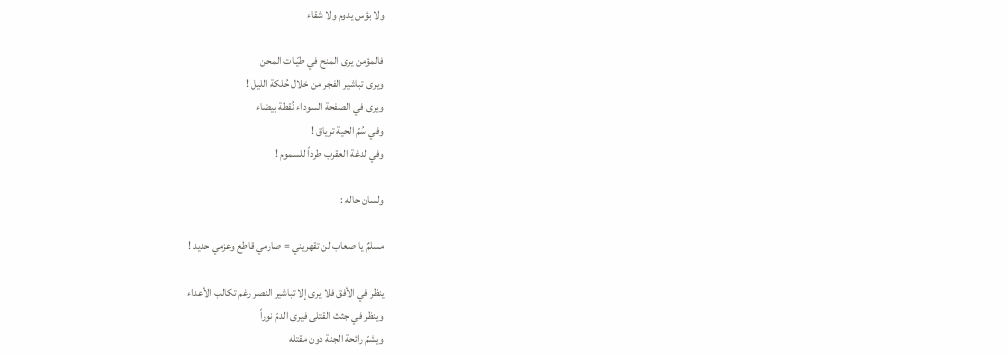ولا بؤس يدوم ولا شقاء

فالمؤمن يرى المنح في طيّـات المحن
ويرى تباشير الفجر من خلال حُلكة الليل !
ويرى في الصفحة السوداء نُقطة بيضاء
وفي سُمّ الحية ترياق !
وفي لدغة العقرب طرداً للسموم !

ولسان حاله :

مسلمٌ يا صعاب لن تقهريني = صارمي قاطع وعزمي حديد !

ينظر في الأفق فلا يرى إلا تباشير النصر رغم تكالب الأعداء
وينظر في جثث القتلى فيرى الدمّ نوراً
ويشمّ رائحة الجنة دون مقتله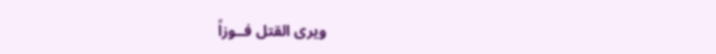ويرى القتل فــوزاً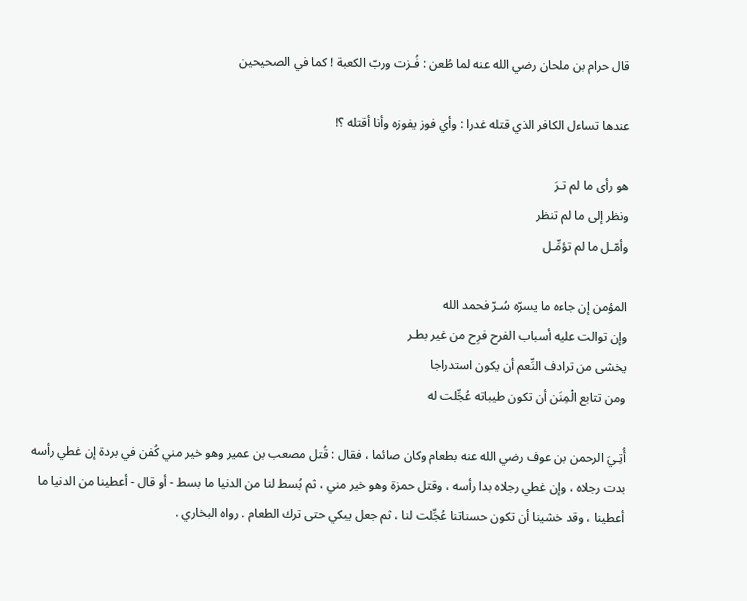قال حرام بن ملحان رضي الله عنه لما طُعن : فُـزت وربّ الكعبة ! كما في الصحيحين

عندها تساءل الكافر الذي قتله غدرا : وأي فوز يفوزه وأنا أقتله ؟!

هو رأى ما لم تـرَ
ونظر إلى ما لم تنظر
وأمّـل ما لم تؤمِّـل

المؤمن إن جاءه ما يسرّه سُـرّ فحمد الله
وإن توالت عليه أسباب الفرح فرِح من غير بطـر
يخشى من ترادف النِّعم أن يكون استدراجا
ومن تتابع الْمِنَن أن تكون طيباته عُجِّلت له

أُتِـيَ الرحمن بن عوف رضي الله عنه بطعام وكان صائما ، فقال : قُتل مصعب بن عمير وهو خير مني كُفن في بردة إن غطي رأسه بدت رجلاه ، وإن غطي رجلاه بدا رأسه ، وقتل حمزة وهو خير مني ، ثم بُسط لنا من الدنيا ما بسط - أو قال - أعطينا من الدنيا ما أعطينا ، وقد خشينا أن تكون حسناتنا عُجِّلت لنا ، ثم جعل يبكي حتى ترك الطعام . رواه البخاري .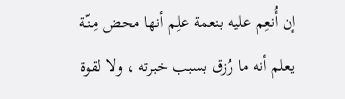إن أُنعِم عليه بنعمة علِم أنها محض مِـنّـة
يعلم أنه ما رُزق بسبب خبرته ، ولا لقوة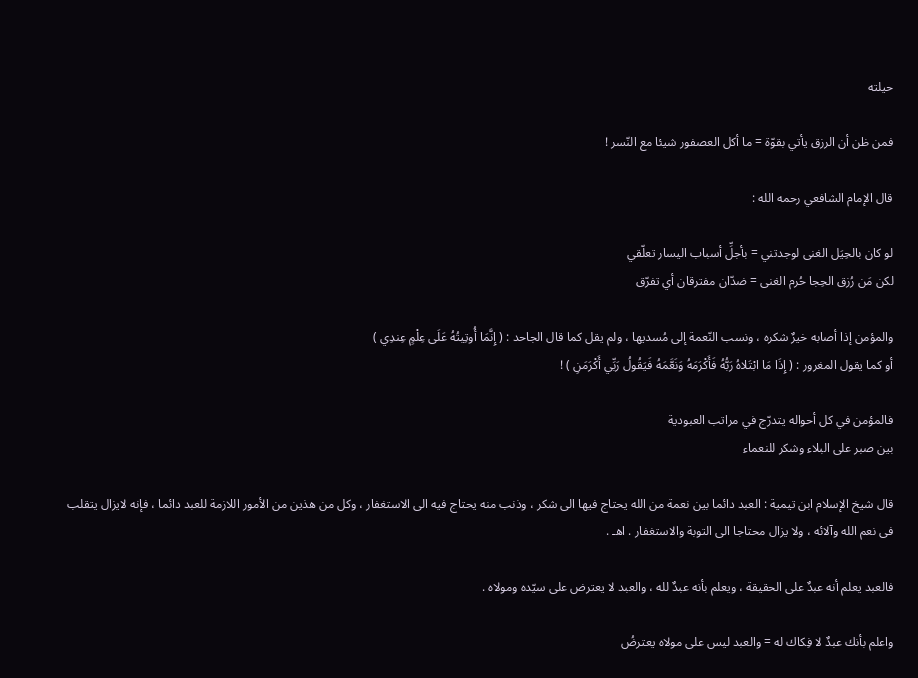حيلته

فمن ظن أن الرزق يأتي بقوّة = ما أكل العصفور شيئا مع النّسر !

قال الإمام الشافعي رحمه الله :

لو كان بالحِيَل الغنى لوجدتني = بأجلِّ أسباب اليسار تعلّقي
لكن مَن رُزق الحِجا حُرم الغنى = ضدّان مفترقان أي تفرّق

والمؤمن إذا أصابه خيرٌ شكره ، ونسب النّعمة إلى مُسديها ، ولم يقل كما قال الجاحد : ( إِنَّمَا أُوتِيتُهُ عَلَى عِلْمٍ عِندِي )
أو كما يقول المغرور : ( إِذَا مَا ابْتَلاهُ رَبُّهُ فَأَكْرَمَهُ وَنَعَّمَهُ فَيَقُولُ رَبِّي أَكْرَمَنِ ) !

فالمؤمن في كل أحواله يتدرّج في مراتب العبودية
بين صبر على البلاء وشكر للنعماء

قال شيخ الإسلام ابن تيمية : العبد دائما بين نعمة من الله يحتاج فيها الى شكر ، وذنب منه يحتاج فيه الى الاستغفار ، وكل من هذين من الأمور اللازمة للعبد دائما ، فإنه لايزال يتقلب فى نعم الله وآلائه ، ولا يزال محتاجا الى التوبة والاستغفار . اهـ .

فالعبد يعلم أنه عبدٌ على الحقيقة ، ويعلم بأنه عبدٌ لله ، والعبد لا يعترض على سيّده ومولاه .

واعلم بأنك عبدٌ لا فِكاك له = والعبد ليس على مولاه يعترضُ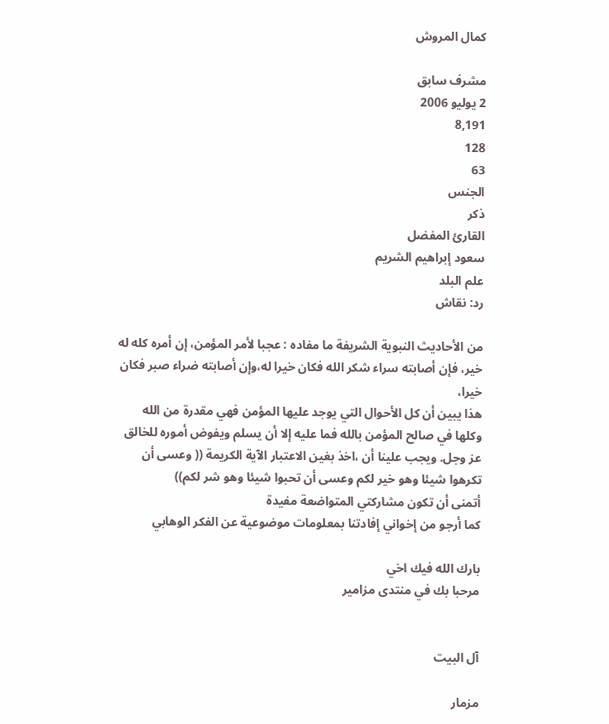كمال المروش

مشرف سابق
2 يوليو 2006
8,191
128
63
الجنس
ذكر
القارئ المفضل
سعود إبراهيم الشريم
علم البلد
رد: نقاش

من الأحاديث النبوية الشريفة ما مفاده : عجبا لأمر المؤمن، إن أمره كله له خير، فإن أصابته سراء شكر الله فكان خيرا له،وإن أصابته ضراء صبر فكان خيرا،
هذا يبين أن كل الأحوال التي يوجد عليها المؤمن فهي مقدرة من الله وكلها في صالح المؤمن بالله فما عليه إلا أن يسلم ويفوض أموره للخالق عز وجل. ويجب علينا أن ،اخذ بغين الاعتبار الآية الكريمة (( وعسى أن تكرهوا شيئا وهو خير لكم وعسى أن تحبوا شيئا وهو شر لكم))
أتمنى أن تكون مشاركتي المتواضعة مفيدة
كما أرجو من إخواني إفادتنا بمعلومات موضوعية عن الفكر الوهابي

بارك الله فيك اخي
مرحبا بك في منتدى مزامير


آل البيت

مزمار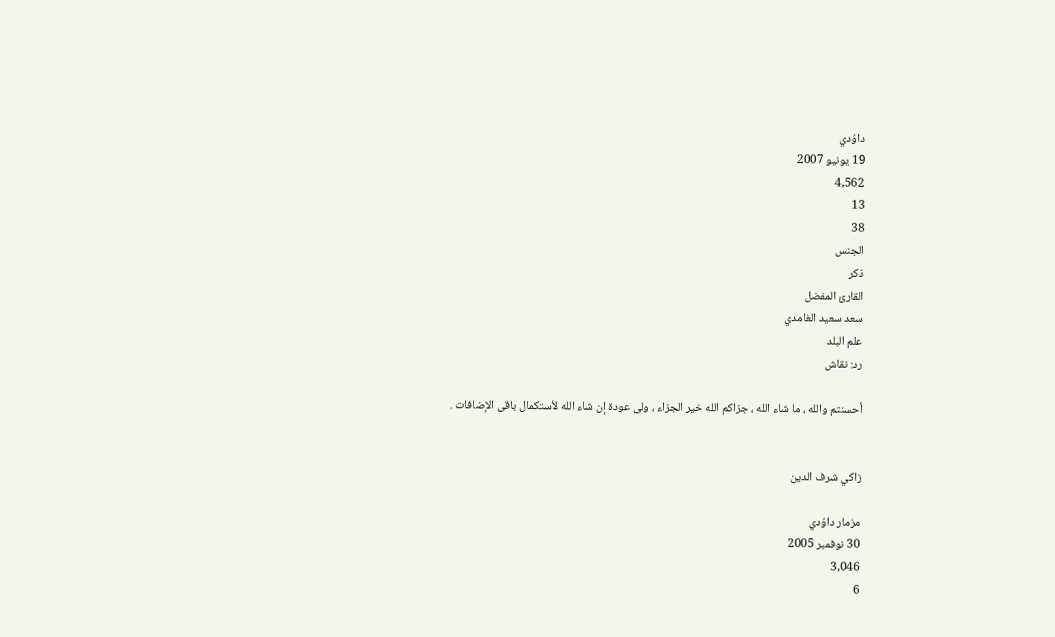داوُدي
19 يونيو 2007
4,562
13
38
الجنس
ذكر
القارئ المفضل
سعد سعيد الغامدي
علم البلد
رد: نقاش

أحسنتم والله ، ما شاء الله ، جزاكم الله خير الجزاء ، ولى عودة إن شاء الله لأستكمال باقى الإضافات .


زاكي شرف الدين

مزمار داوُدي
30 نوفمبر 2005
3,046
6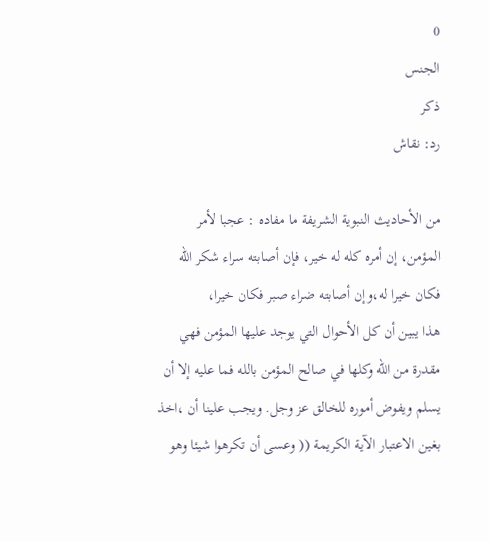0
الجنس
ذكر
رد: نقاش

من الأحاديث النبوية الشريفة ما مفاده : عجبا لأمر المؤمن، إن أمره كله له خير، فإن أصابته سراء شكر الله فكان خيرا له،وإن أصابته ضراء صبر فكان خيرا،
هذا يبين أن كل الأحوال التي يوجد عليها المؤمن فهي مقدرة من الله وكلها في صالح المؤمن بالله فما عليه إلا أن يسلم ويفوض أموره للخالق عز وجل. ويجب علينا أن ،اخذ بغين الاعتبار الآية الكريمة (( وعسى أن تكرهوا شيئا وهو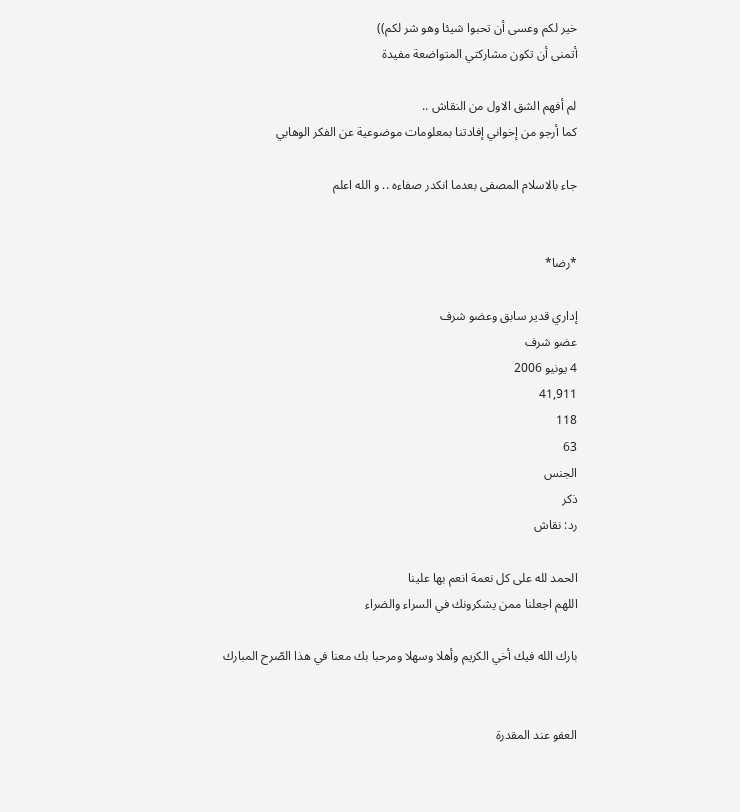خير لكم وعسى أن تحبوا شيئا وهو شر لكم))
أتمنى أن تكون مشاركتي المتواضعة مفيدة

لم أفهم الشق الاول من النقاش ..
كما أرجو من إخواني إفادتنا بمعلومات موضوعية عن الفكر الوهابي

جاء بالاسلام المصفى بعدما انكدر صفاءه .. و الله اعلم


*رضا*

إداري قدير سابق وعضو شرف
عضو شرف
4 يونيو 2006
41,911
118
63
الجنس
ذكر
رد: نقاش

الحمد لله على كل نعمة انعم بها علينا
اللهم اجعلنا ممن يشكرونك في السراء والضراء

بارك الله فيك أخي الكريم وأهلا وسهلا ومرحبا بك معنا في هذا الصّرح المبارك


العفو عند المقدرة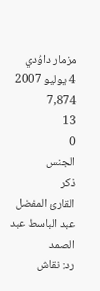مزمار داوُدي
4 يوليو 2007
7,874
13
0
الجنس
ذكر
القارئ المفضل
عبد الباسط عبد الصمد
رد: نقاش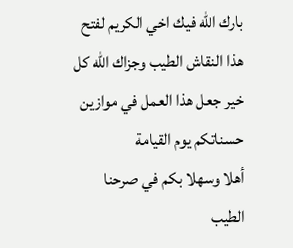بارك الله فيك اخي الكريم لفتح هذا النقاش الطيب وجزاك الله كل خير جعل هذا العمل في موازين حسناتكم يوم القيامة
أهلا وسهلا بكم في صرحنا الطيب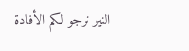النير نرجو لكم الأفادة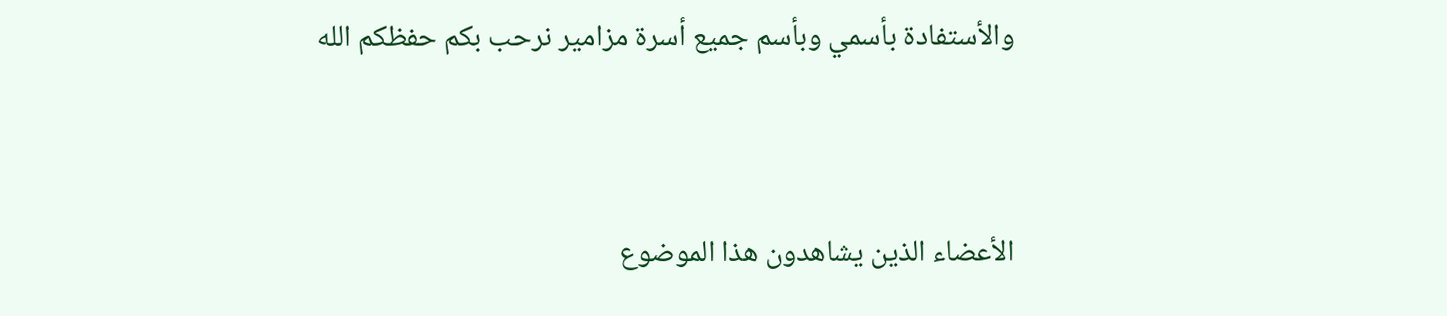والأستفادة بأسمي وبأسم جميع أسرة مزامير نرحب بكم حفظكم الله


الأعضاء الذين يشاهدون هذا الموضوع